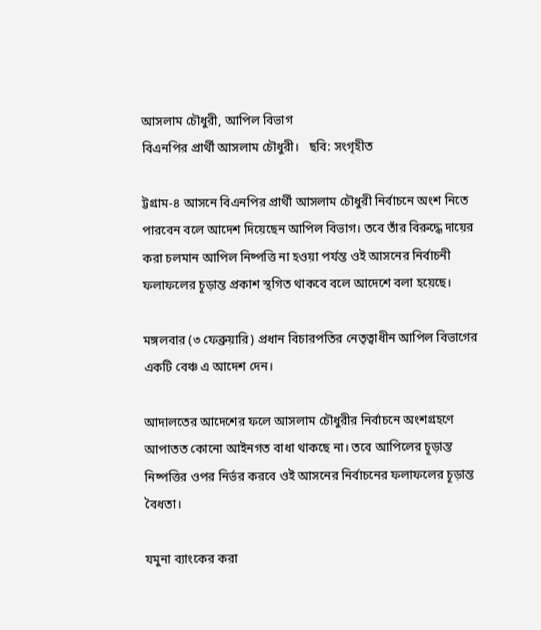আসলাম চৌধুরী, আপিল বিভাগ
বিএনপির প্রার্থী আসলাম চৌধুরী।   ছবি: সংগৃহীত

ট্টগ্রাম-৪ আসনে বিএনপির প্রার্থী আসলাম চৌধুরী নির্বাচনে অংশ নিতে পারবেন বলে আদেশ দিয়েছেন আপিল বিভাগ। তবে তাঁর বিরুদ্ধে দায়ের করা চলমান আপিল নিষ্পত্তি না হওয়া পর্যন্ত ওই আসনের নির্বাচনী ফলাফলের চূড়ান্ত প্রকাশ স্থগিত থাকবে বলে আদেশে বলা হয়েছে।

মঙ্গলবার (৩ ফেব্রুয়ারি) প্রধান বিচারপতির নেতৃত্বাধীন আপিল বিভাগের একটি বেঞ্চ এ আদেশ দেন।

আদালতের আদেশের ফলে আসলাম চৌধুরীর নির্বাচনে অংশগ্রহণে আপাতত কোনো আইনগত বাধা থাকছে না। তবে আপিলের চূড়ান্ত নিষ্পত্তির ওপর নির্ভর করবে ওই আসনের নির্বাচনের ফলাফলের চূড়ান্ত বৈধতা।

যমুনা ব্যাংকের করা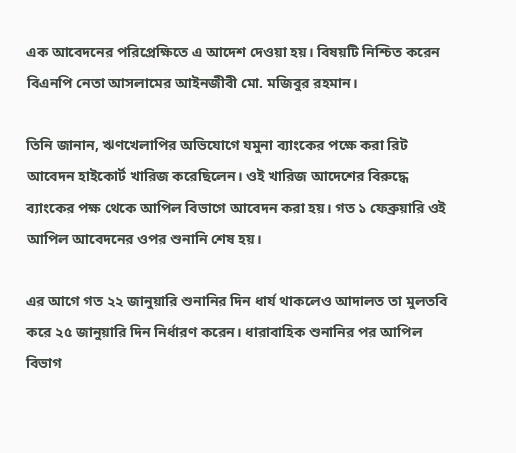এক আবেদনের পরিপ্রেক্ষিতে এ আদেশ দেওয়া হয়। বিষয়টি নিশ্চিত করেন বিএনপি নেতা আসলামের আইনজীবী মো. মজিবুর রহমান।

তিনি জানান, ঋণখেলাপির অভিযোগে যমুনা ব্যাংকের পক্ষে করা রিট আবেদন হাইকোর্ট খারিজ করেছিলেন। ওই খারিজ আদেশের বিরুদ্ধে ব্যাংকের পক্ষ থেকে আপিল বিভাগে আবেদন করা হয়। গত ১ ফেব্রুয়ারি ওই আপিল আবেদনের ওপর শুনানি শেষ হয়।

এর আগে গত ২২ জানুয়ারি শুনানির দিন ধার্য থাকলেও আদালত তা মুলতবি করে ২৫ জানুয়ারি দিন নির্ধারণ করেন। ধারাবাহিক শুনানির পর আপিল বিভাগ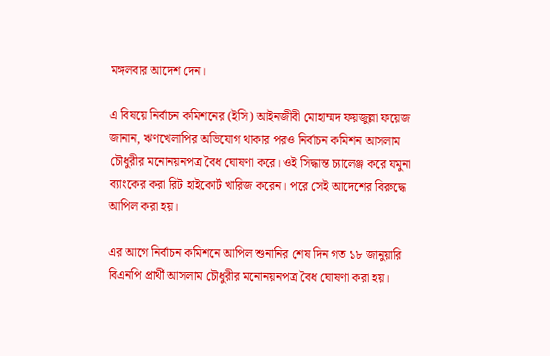মঙ্গলবার আদেশ দেন।

এ বিষয়ে নির্বাচন কমিশনের (ইসি) আইনজীবী মোহাম্মদ ফয়জুল্লা ফয়েজ জানান, ঋণখেলাপির অভিযোগ থাকার পরও নির্বাচন কমিশন আসলাম চৌধুরীর মনোনয়নপত্র বৈধ ঘোষণা করে। ওই সিদ্ধান্ত চ্যালেঞ্জ করে যমুনা ব্যাংকের করা রিট হাইকোর্ট খারিজ করেন। পরে সেই আদেশের বিরুদ্ধে আপিল করা হয়।

এর আগে নির্বাচন কমিশনে আপিল শুনানির শেষ দিন গত ১৮ জানুয়ারি বিএনপি প্রার্থী আসলাম চৌধুরীর মনোনয়নপত্র বৈধ ঘোষণা করা হয়।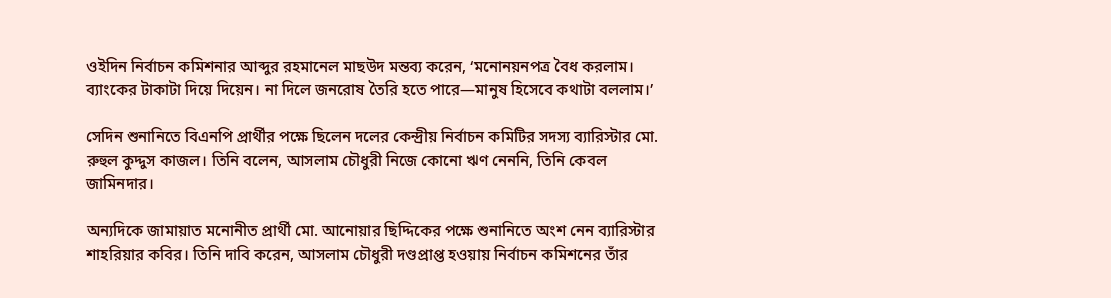ওইদিন নির্বাচন কমিশনার আব্দুর রহমানেল মাছউদ মন্তব্য করেন, ‘মনোনয়নপত্র বৈধ করলাম। ব্যাংকের টাকাটা দিয়ে দিয়েন। না দিলে জনরোষ তৈরি হতে পারে—মানুষ হিসেবে কথাটা বললাম।’

সেদিন শুনানিতে বিএনপি প্রার্থীর পক্ষে ছিলেন দলের কেন্দ্রীয় নির্বাচন কমিটির সদস্য ব্যারিস্টার মো. রুহুল কুদ্দুস কাজল। তিনি বলেন, আসলাম চৌধুরী নিজে কোনো ঋণ নেননি, তিনি কেবল জামিনদার।

অন্যদিকে জামায়াত মনোনীত প্রার্থী মো. আনোয়ার ছিদ্দিকের পক্ষে শুনানিতে অংশ নেন ব্যারিস্টার শাহরিয়ার কবির। তিনি দাবি করেন, আসলাম চৌধুরী দণ্ডপ্রাপ্ত হওয়ায় নির্বাচন কমিশনের তাঁর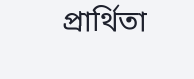প্রার্থিতা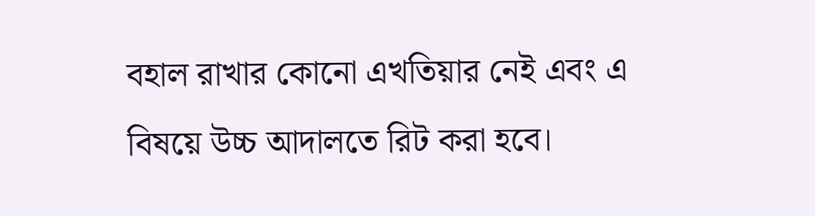বহাল রাখার কোনো এখতিয়ার নেই এবং এ বিষয়ে উচ্চ আদালতে রিট করা হবে।